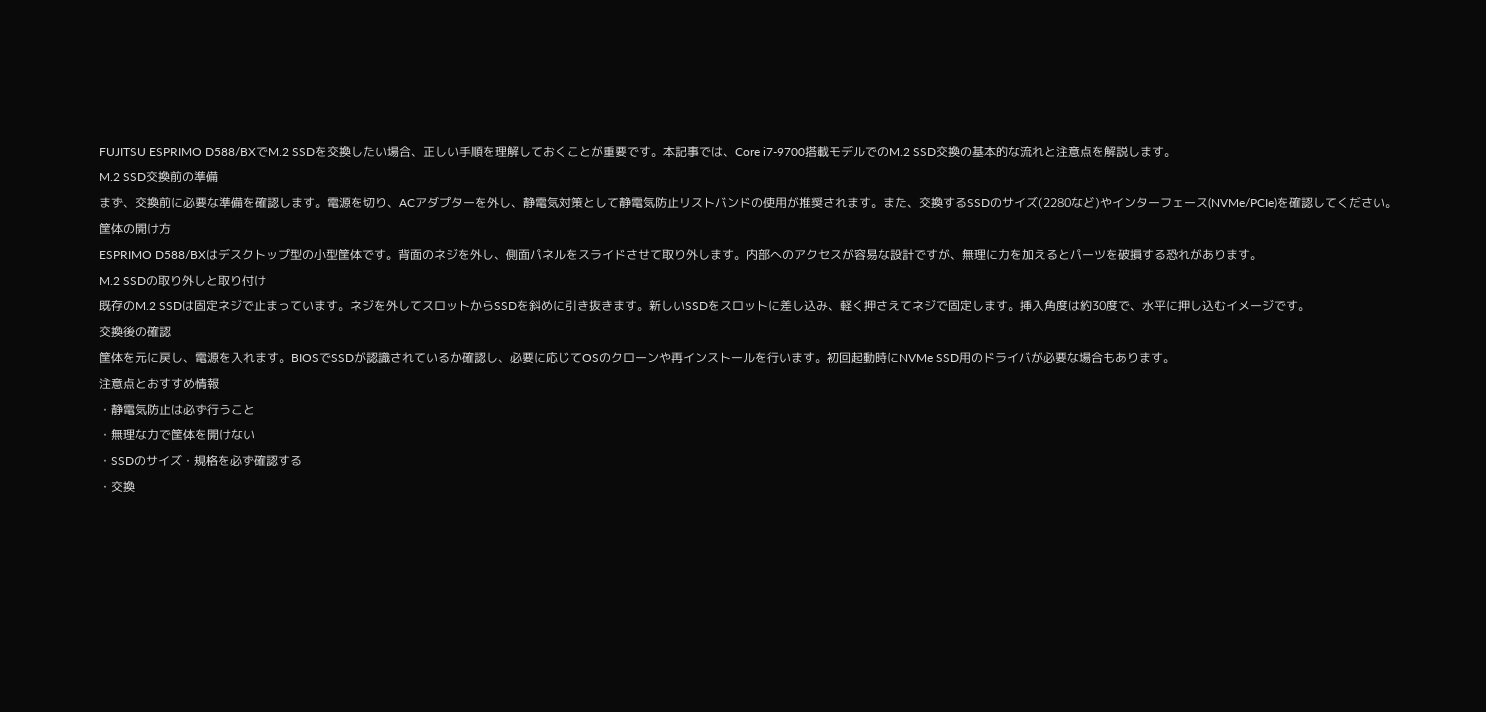FUJITSU ESPRIMO D588/BXでM.2 SSDを交換したい場合、正しい手順を理解しておくことが重要です。本記事では、Core i7-9700搭載モデルでのM.2 SSD交換の基本的な流れと注意点を解説します。
M.2 SSD交換前の準備
まず、交換前に必要な準備を確認します。電源を切り、ACアダプターを外し、静電気対策として静電気防止リストバンドの使用が推奨されます。また、交換するSSDのサイズ(2280など)やインターフェース(NVMe/PCIe)を確認してください。
筐体の開け方
ESPRIMO D588/BXはデスクトップ型の小型筐体です。背面のネジを外し、側面パネルをスライドさせて取り外します。内部へのアクセスが容易な設計ですが、無理に力を加えるとパーツを破損する恐れがあります。
M.2 SSDの取り外しと取り付け
既存のM.2 SSDは固定ネジで止まっています。ネジを外してスロットからSSDを斜めに引き抜きます。新しいSSDをスロットに差し込み、軽く押さえてネジで固定します。挿入角度は約30度で、水平に押し込むイメージです。
交換後の確認
筐体を元に戻し、電源を入れます。BIOSでSSDが認識されているか確認し、必要に応じてOSのクローンや再インストールを行います。初回起動時にNVMe SSD用のドライバが必要な場合もあります。
注意点とおすすめ情報
・静電気防止は必ず行うこと
・無理な力で筐体を開けない
・SSDのサイズ・規格を必ず確認する
・交換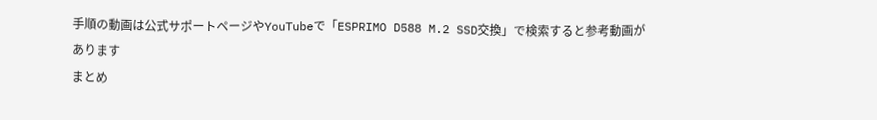手順の動画は公式サポートページやYouTubeで「ESPRIMO D588 M.2 SSD交換」で検索すると参考動画があります
まとめ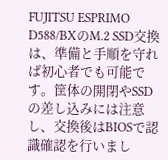FUJITSU ESPRIMO D588/BXのM.2 SSD交換は、準備と手順を守れば初心者でも可能です。筐体の開閉やSSDの差し込みには注意し、交換後はBIOSで認識確認を行いまし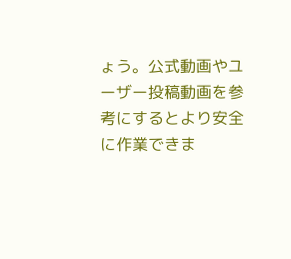ょう。公式動画やユーザー投稿動画を参考にするとより安全に作業できま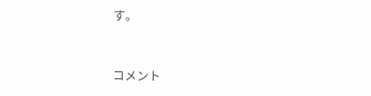す。


コメント